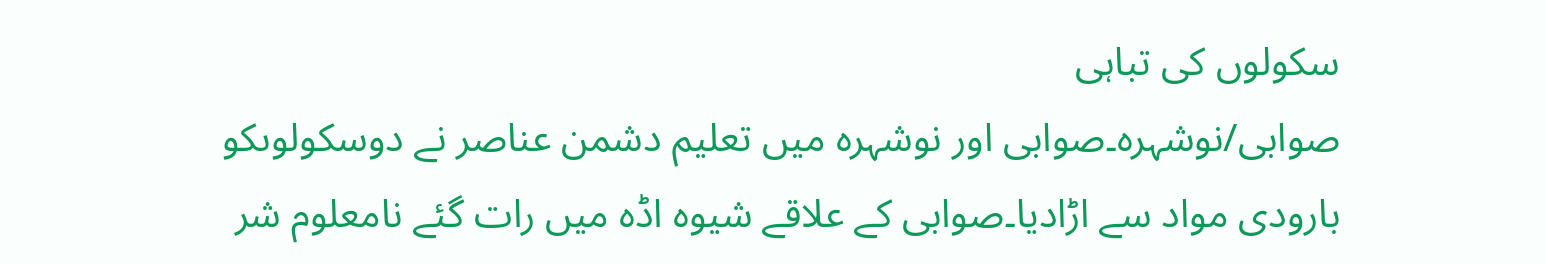سکولوں کی تباہی
صوابی/نوشہرہ۔صوابی اور نوشہرہ میں تعلیم دشمن عناصر نے دوسکولوںکو بارودی مواد سے اڑادیا۔صوابی کے علاقے شیوہ اڈہ میں رات گئے نامعلوم شر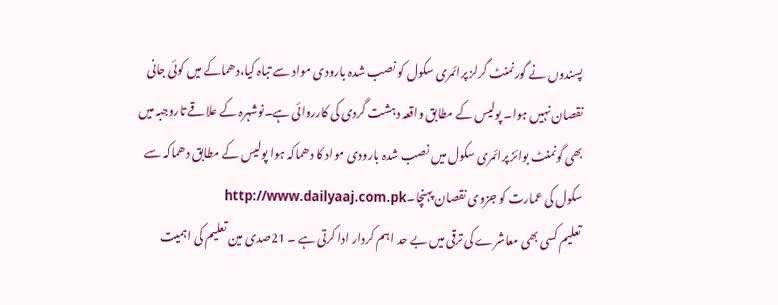پسندوں نے گورنمنٹ گرلز پرائمری سکول کو نصب شدہ بارودی مواد سے تباہ کیا،دھماکے میں کوئی جانی نقصان نہیں ہوا۔ پولیس کے مطابق واقعہ دہشت گردی کی کارروائی ہے۔نوشہرہ کے علاقے تاروجبہ میں بھی گونمنٹ بوائز پرائمری سکول میں نصب شدہ بارودی مواد کا دھماکہ ہوا پولیس کے مطابق دھماکہ سے سکول کی عمارت کو جزوی نقصان پہنچا۔http://www.dailyaaj.com.pk
تعلیم کسی بھی معاشرے کی ترقی میں بے حد اہم کردار ادا کرتی ہے ۔ 21صدی مین تعلیم کی اہمیت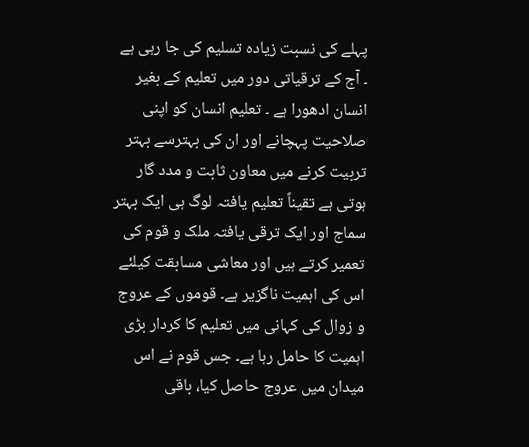پہلے کی نسبت زیادہ تسلیم کی جا رہی ہے ۔ آج کے ترقیاتی دور میں تعلیم کے بغیر انسان ادھورا ہے ۔ تعلیم انسان کو اپنی صلاحیت پہچانے اور ان کی بہترسے بہتر تربیت کرنے میں معاون ثابت و مدد گار ہوتی ہے تقیناً تعلیم یافتہ لوگ ہی ایک بہتر سماج اور ایک ترقی یافتہ ملک و قوم کی تعمیر کرتے ہیں اور معاشی مسابقت کیلئے اس کی اہمیت ناگزیر ہے۔ قوموں کے عروج و زوال کی کہانی میں تعلیم کا کردار بڑی اہمیت کا حامل رہا ہے۔ جس قوم نے اس میدان میں عروج حاصل کیا، باقی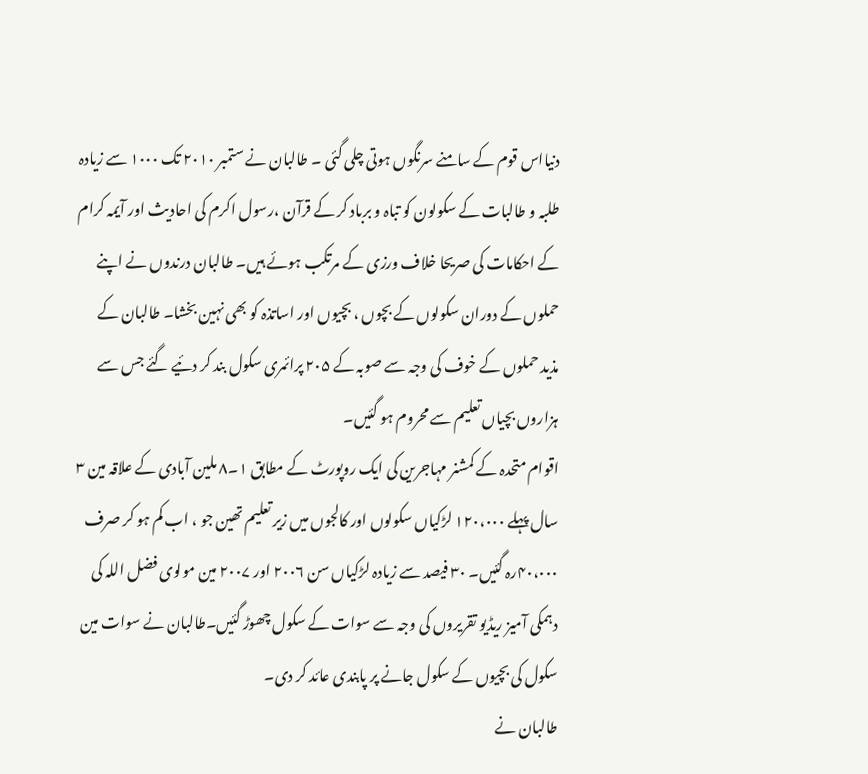دنیااس قوم کے سامنے سرنگوں ہوتی چلی گئی ۔ طالبان نے ستمبر ۲۰۱۰ تک ۱۰۰۰ سے زیادہ طلبہ و طالبات کے سکولون کو تباہ و برباد کر کے قرآن ،رسول اکرم کی احادیث اور آیمہ کرام کے احکامات کی صریحا خلاف ورزی کے مرتکب ہوئے ہیں۔ طالبان درندوں نے اپنے حملوں کے دوران سکولوں کے بچوں ، بچیوں اور اساتذہ کو بھی نہین بخشا۔ طالبان کے مذید حملوں کے خوف کی وجہ سے صوبہ کے ۲۰۵ پرائمری سکول بند کر دئیے گئے جس سے ہزاروں بچیاں تعلیم سے محروم ہو گئیں۔
اقوام متحدہ کے کمشنر مہاجرین کی ایک روپورٹ کے مطابق ۱۔۸ ملین آبادی کے علاقہ مین ۳ سال پہلے ۱۲۰،۰۰۰ لڑکیاں سکولوں اور کالجوں میں زیر تعلیم تھین جو ، اب کم ہو کر صرف ۴۰،۰۰۰رہ گئیں۔ ۳۰ فیصد سے زیادہ لڑکیاں سن ۲۰۰۶ اور ۲۰۰۷ مین مولوی فضل اللہ کی دہمکی آمیز ریڈیو تقریروں کی وجہ سے سوات کے سکول چھوڑ گئیں۔طالبان نے سوات مین سکول کی بچیوں کے سکول جانے پر پابندی عائد کر دی۔
طالبان نے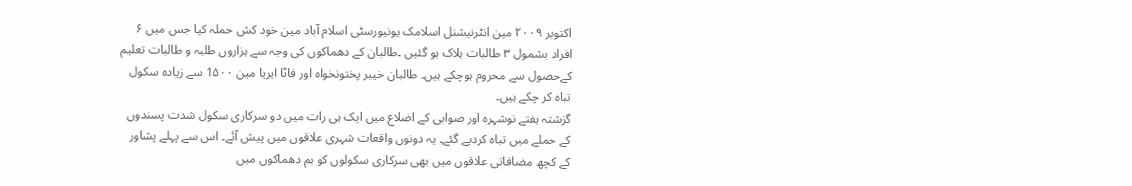اکتوبر ۲۰۰۹ مین انٹرنیشنل اسلامک یونیورسٹی اسلام آباد مین خود کش حملہ کیا جس میں ۶ افراد بشمول ۳ طالبات ہلاک ہو گئیں ۔طالبان کے دھماکوں کی وجہ سے ہزاروں طلبہ و طالبات تعلیم کےحصول سے محروم ہوچکے ہیں۔ طالبان خیبر پختونخواہ اور فاٹا ایریا مین 1۵۰۰ سے زیادہ سکول تباہ کر چکے ہیں۔
گزشتہ ہفتے نوشہرہ اور صوابی کے اضلاع میں ایک ہی رات میں دو سرکاری سکول شدت پسندوں کے حملے میں تباہ کردیے گئے۔ یہ دونوں واقعات شہری علاقوں میں پیش آئے۔ اس سے پہلے پشاور کے کچھ مضافاتی علاقوں میں بھی سرکاری سکولوں کو بم دھماکوں میں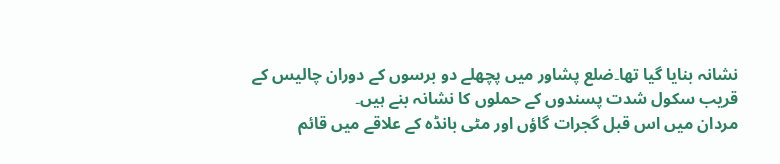نشانہ بنایا گیا تھا۔ضلع پشاور میں پچھلے دو برسوں کے دوران چالیس کے قریب سکول شدت پسندوں کے حملوں کا نشانہ بنے ہیں۔
مردان میں اس قبل گجرات گاؤں اور مٹی بانڈہ کے علاقے میں قائم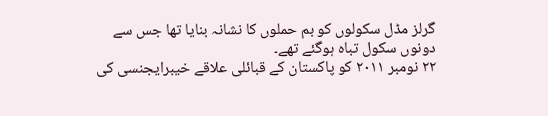گرلز مڈل سکولوں کو بم حملوں کا نشانہ بنایا تھا جس سے دونوں سکول تباہ ہوگئے تھے۔
۲۲ نومبر ۲۰۱۱ کو پاکستان کے قبائلی علاقے خیبرایجنسی کی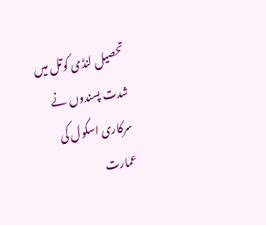تحصیل لنڈی کوتل میں شدت پسندوں نے سرکاری اسکول کی عمارت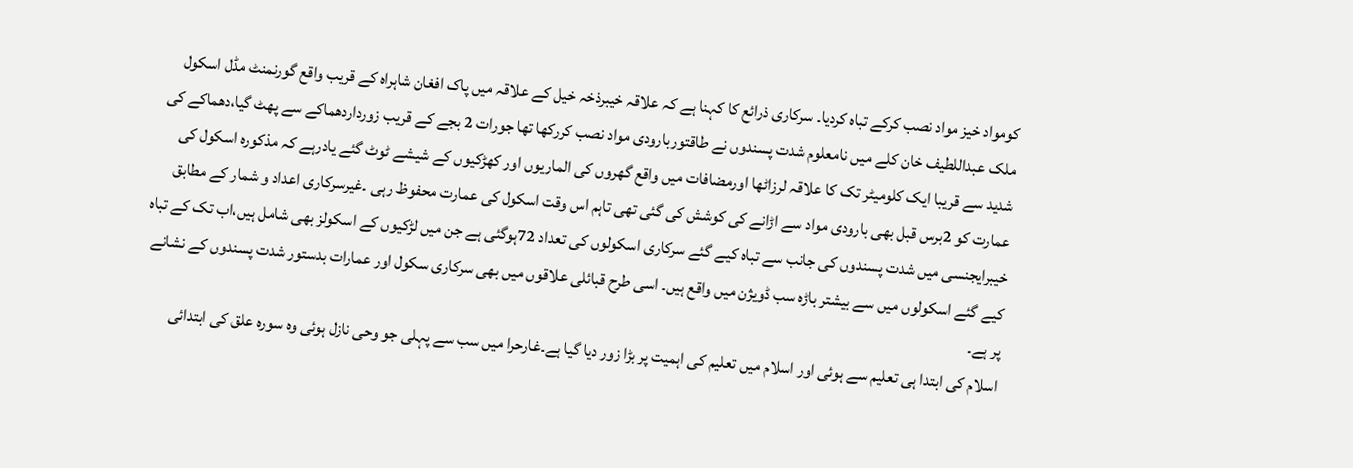کومواد خیز مواد نصب کرکے تباہ کردیا۔ سرکاری ذرائع کا کہنا ہے کہ علاقہ خیبرذخہ خیل کے علاقہ میں پاک افغان شاہراہ کے قریب واقع گورنمنٹ مڈل اسکول ملک عبداللطیف خان کلے میں نامعلوم شدت پسندوں نے طاقتوربارودی مواد نصب کررکھا تھا جورات 2 بجے کے قریب زورداردھماکے سے پھٹ گیا،دھماکے کی شدید سے قریبا ایک کلومیٹر تک کا علاقہ لرزاٹھا اورمضافات میں واقع گھروں کی الماریوں اور کھڑکیوں کے شیشے ٹوٹ گئے یادرہے کہ مذکورہ اسکول کی عمارت کو 2برس قبل بھی بارودی مواد سے اڑانے کی کوشش کی گئی تھی تاہم اس وقت اسکول کی عمارت محفوظ رہی ۔غیرسرکاری اعداد و شمار کے مطابق خیبرایجنسی میں شدت پسندوں کی جانب سے تباہ کیے گئے سرکاری اسکولوں کی تعداد 72ہوگئی ہے جن میں لڑکیوں کے اسکولز بھی شامل ہیں،اب تک کے تباہ کیے گئے اسکولوں میں سے بیشتر باڑہ سب ڈویژن میں واقع ہیں۔ اسی طرح قبائلی علاقوں میں بھی سرکاری سکول اور عمارات بدستور شدت پسندوں کے نشانے پر ہے۔
اسلام کی ابتدا ہی تعلیم سے ہوئی اور اسلام میں تعلیم کی اہمیت پر بڑا زور دیا گیا ہے۔غارحرا میں سب سے پہلی جو وحی نازل ہوئی وہ سورہ علق کی ابتدائی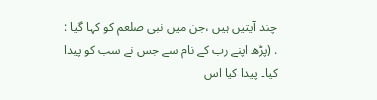چند آیتیں ہیں ،جن میں نبی صلعم کو کہا گیا :
. (پڑھ اپنے رب کے نام سے جس نے سب کو پیدا کیا۔ پیدا کیا اس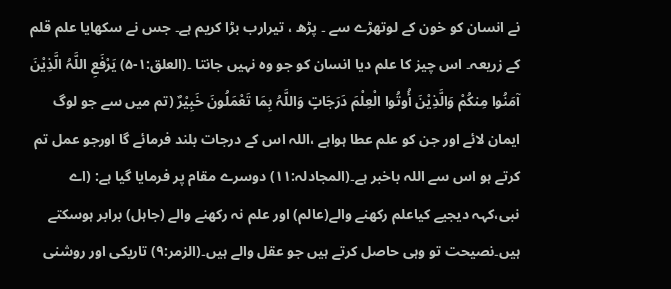نے انسان کو خون کے لوتھڑے سے ۔ پڑھ ، تیرارب بڑا کریم ہے۔ جس نے سکھایا علم قلم کے زریعہ۔ اس چیز کا علم دیا انسان کو جو وہ نہیں جانتا ۔(العلق:۱-۵) یَرْفَعِ اللَّہُ الَّذِیْنَ آمَنُوا مِنکُمْ وَالَّذِیْنَ أُوتُوا الْعِلْمَ دَرَجَاتٍ وَاللَّہُ بِمَا تَعْمَلُونَ خَبِیْرٌ (تم میں سے جو لوگ ایمان لائے اور جن کو علم عطا ہواہے ،اللہ اس کے درجات بلند فرمائے گا اورجو عمل تم کرتے ہو اس سے اللہ باخبر ہے۔(المجادلہ:۱۱) دوسرے مقام پر فرمایا گیا ہے: (اے نبی،کہہ دیجیے کیاعلم رکھنے والے(عالم) اور علم نہ رکھنے والے (جاہل) برابر ہوسکتے ہیں۔نصیحت تو وہی حاصل کرتے ہیں جو عقل والے ہیں۔(الزمر:۹) تاریکی اور روشنی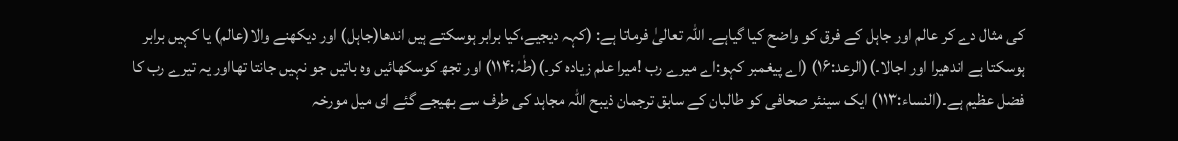کی مثال دے کر عالم اور جاہل کے فرق کو واضح کیا گیاہے۔ اللہ تعالیٰ فرماتا ہے: (کہہ دیجیے،کیا برابر ہوسکتے ہیں اندھا(جاہل) اور دیکھنے والا(عالم) یا کہیں برابر ہوسکتا ہے اندھیرا اور اجالا۔)(الرعد:۱۶) (اے پیغمبر کہو:اے میرے رب !میرا علم زیادہ کر۔)(طٰہٰ:۱۱۴) اور تجھ کوسکھائیں وہ باتیں جو نہیں جانتا تھااور یہ تیرے رب کا فضل عظیم ہے۔(النساء:۱۱۳) ایک سینئر صحافی کو طالبان کے سابق ترجمان ذیبح اللہ مجاہد کی طرف سے بھیجے گئے ای میل مورخہ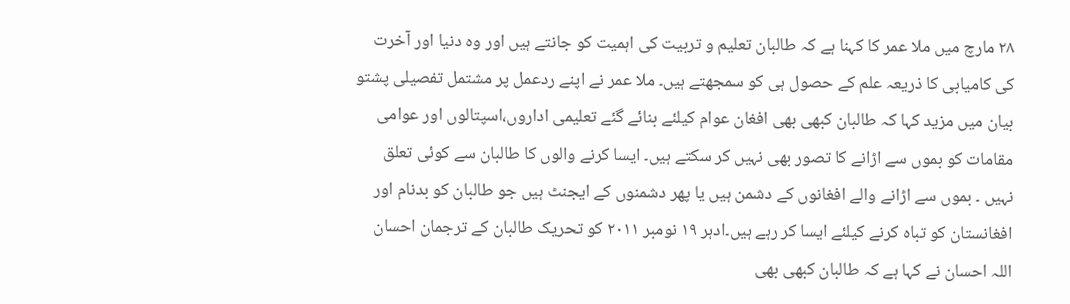۲۸ مارچ میں ملا عمر کا کہنا ہے کہ طالبان تعلیم و تربیت کی اہمیت کو جانتے ہیں اور وہ دنیا اور آخرت کی کامیابی کا ذریعہ علم کے حصول ہی کو سمجھتے ہیں۔ ملا عمر نے اپنے ردعمل پر مشتمل تفصیلی پشتو بیان میں مزید کہا کہ طالبان کبھی بھی افغان عوام کیلئے بنائے گئے تعلیمی اداروں،اسپتالوں اور عوامی مقامات کو بموں سے اڑانے کا تصور بھی نہیں کر سکتے ہیں۔ ایسا کرنے والوں کا طالبان سے کوئی تعلق نہیں ۔ بموں سے اڑانے والے افغانوں کے دشمن ہیں یا پھر دشمنوں کے ایجنٹ ہیں جو طالبان کو بدنام اور افغانستان کو تباہ کرنے کیلئے ایسا کر رہے ہیں۔ادہر ۱۹ نومبر ۲۰۱۱ کو تحریک طالبان کے ترجمان احسان اللہ احسان نے کہا ہے کہ طالبان کبھی بھی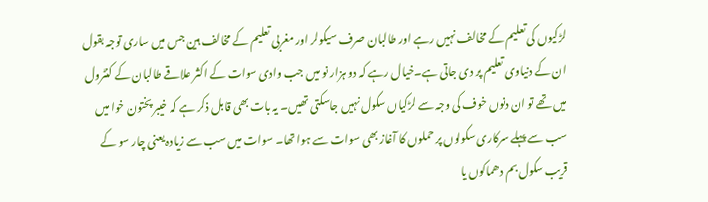لڑکیوں کی تعلیم کے مخالف نہیں رہے اور طالبان صرف سیکولر اور مغربی تعلیم کے مخالف ہین جس میں ساری توجہ بقول ان کے دنیاوی تعلیم پر دی جاتی ہے۔خیال رہے کہ دو ہزار نو میں جب وادی سوات کے اکثر علاقے طالبان کے کنٹرول میں تھے تو ان دنوں خوف کی وجہ سے لڑکیاں سکول نہیں جاسکتی تھیں۔ یہ بات بھی قابل ذکر ہے کہ خیبر پختون خوا میں سب سے پہلے سرکاری سکولوں پر حملوں کا آغاز بھی سوات سے ہوا تھا۔ سوات میں سب سے زیادہ یعنی چار سو کے قریب سکول بم دھماکوں یا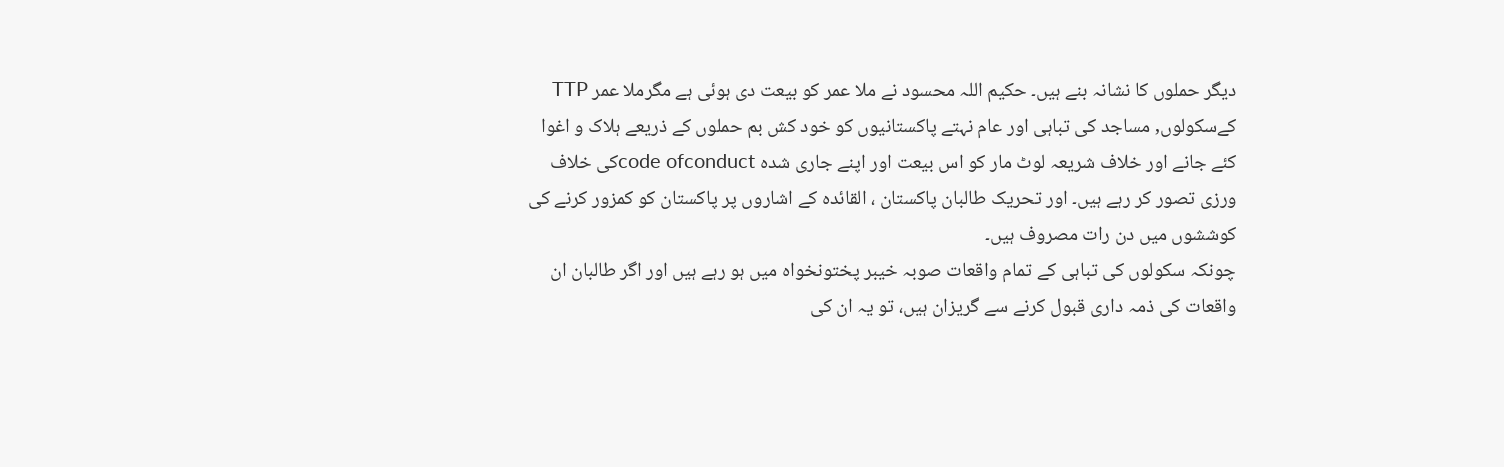دیگر حملوں کا نشانہ بنے ہیں۔ حکیم اللہ محسود نے ملا عمر کو بیعت دی ہوئی ہے مگرملا عمر TTP کےسکولوں, مساجد کی تباہی اور عام نہتے پاکستانیوں کو خود کش بم حملوں کے ذریعے ہلاک و اغوا کئے جانے اور خلاف شریعہ لوٹ مار کو اس بیعت اور اپنے جاری شدہ code ofconductکی خلاف ورزی تصور کر رہے ہیں۔ اور تحریک طالبان پاکستان ، القائدہ کے اشاروں پر پاکستان کو کمزور کرنے کی کوششوں میں دن رات مصروف ہیں۔
چونکہ سکولوں کی تباہی کے تمام واقعات صوبہ خیبر پختونخواہ میں ہو رہے ہیں اور اگر طالبان ان واقعات کی ذمہ داری قبول کرنے سے گریزان ہیں، تو یہ ان کی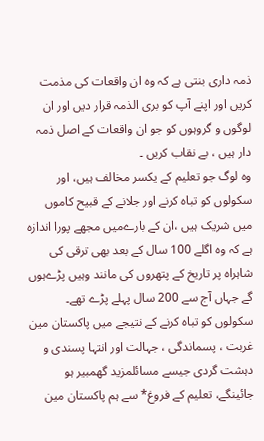ذمہ داری بنتی ہے کہ وہ ان واقعات کی مذمت کریں اور اپنے آپ کو بری الذمہ قرار دیں اور ان لوگوں و گروہوں کو جو ان واقعات کے اصل ذمہ دار ہیں ، بے نقاب کریں ۔
وہ لوگ جو تعلیم کے یکسر مخالف ہیں، اور سکولوں کو تباہ کرنے اور جلانے کے قبیح کاموں میں شریک ہیں ،ان کے بارےمیں مجھے پورا اندازہ ہے کہ وہ اگلے 100 سال کے بعد بھی ترقی کی شاہراہ پر تاریخ کے پتھروں کی مانند وہیں پڑےہوں گے جہاں آج سے 200 سال پہلے پڑے تھے۔
سکولوں کو تباہ کرنے کے نتیجے میں پاکستان مین غربت ، پسماندگی ، جہالت اور انتہا پسندی و دہشت گردی جیسے مسائلمزید گھمبیر ہو جائینگے، تعلیم کے فروغ* سے ہم پاکستان مین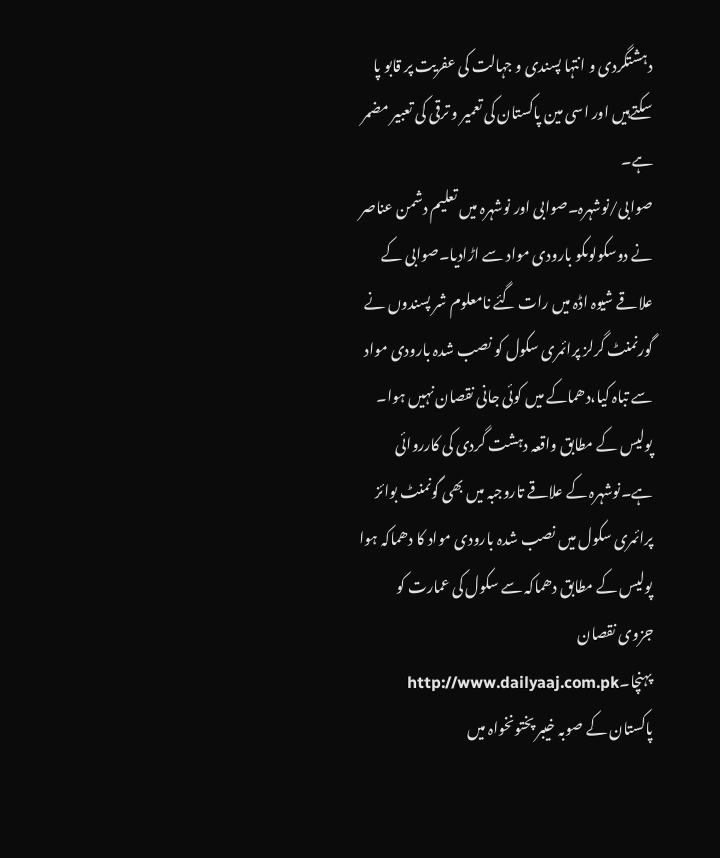دہشتگردی و انتہا پسندی و جہالت کی عفریت پر قابو پا سکتےہیں اور اسی مین پاکستان کی تعمیر و ترقی کی تعبیر مضمر ہے۔
صوابی/نوشہرہ۔صوابی اور نوشہرہ میں تعلیم دشمن عناصر نے دوسکولوںکو بارودی مواد سے اڑادیا۔صوابی کے علاقے شیوہ اڈہ میں رات گئے نامعلوم شر پسندوں نے گورنمنٹ گرلز پرائمری سکول کو نصب شدہ بارودی مواد سے تباہ کیا،دھماکے میں کوئی جانی نقصان نہیں ہوا۔ پولیس کے مطابق واقعہ دہشت گردی کی کارروائی ہے۔نوشہرہ کے علاقے تاروجبہ میں بھی گونمنٹ بوائز پرائمری سکول میں نصب شدہ بارودی مواد کا دھماکہ ہوا پولیس کے مطابق دھماکہ سے سکول کی عمارت کو جزوی نقصان پہنچا۔http://www.dailyaaj.com.pk
پاکستان کے صوبہ خیبر پختونخواہ میں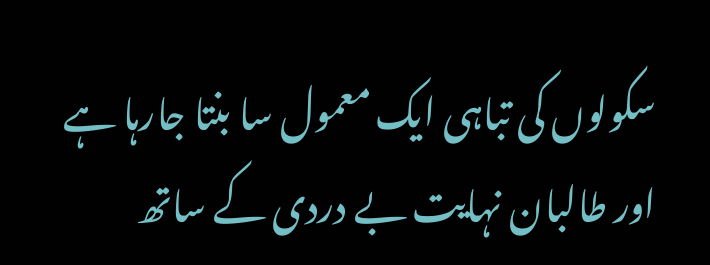سکولوں کی تباہی ایک معمول سا بنتا جارہا ہے اور طالبان نہایت بے دردی کے ساتھ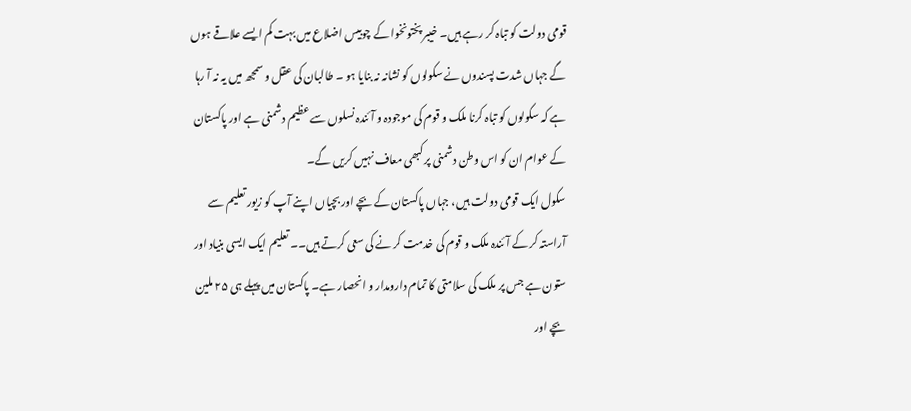قومی دولت کو تباہ کر رہے ہیں۔ خیبر پختونخوا کے چوبیس اضلاع میں بہت کم ایسے علاقے ہوں گے جہاں شدت پسندوں نے سکولوں کو نشانہ نہ بنایا ہو ۔ طالبان کی عقل و سمجھ میں یہ نہ آ رہا ہے کہ سکولوں کو تباہ کرنا ملک و قوم کی موجودہ و آئندہ نسلوں سے عظیم دشمنی ہے اور پاکستان کے عوام ان کو اس وطن دشمنی پر کبھی معاف نہیں کریں گے۔
سکول ایک قومی دولت ہیں، جہاں پاکستان کے بچے اور بچیاں اپنے آپ کو زیور تعلیم سے آراستہ کر کے آئندہ ملک و قوم کی خدمت کر نے کی سعی کرتے ہیں۔۔ تعلیم ایک ایسی بنیاد اور ستون ہے جس پر ملک کی سلامتی کا تمام دارومدار و انحصار ہے۔ پاکستان میں پہلے ہی ۲۵ ملین بچے اور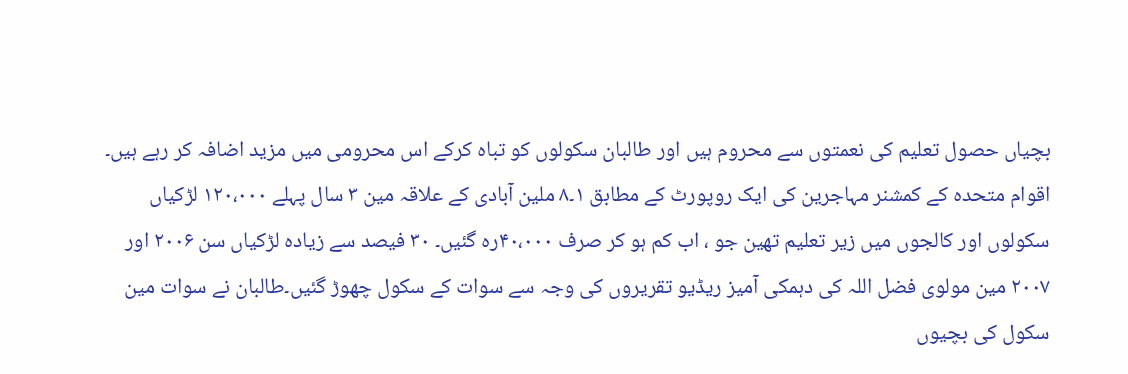بچیاں حصول تعلیم کی نعمتوں سے محروم ہیں اور طالبان سکولوں کو تباہ کرکے اس محرومی میں مزید اضافہ کر رہے ہیں۔
اقوام متحدہ کے کمشنر مہاجرین کی ایک روپورٹ کے مطابق ۱۔۸ ملین آبادی کے علاقہ مین ۳ سال پہلے ۱۲۰،۰۰۰ لڑکیاں سکولوں اور کالجوں میں زیر تعلیم تھین جو ، اب کم ہو کر صرف ۴۰،۰۰۰رہ گئیں۔ ۳۰ فیصد سے زیادہ لڑکیاں سن ۲۰۰۶ اور ۲۰۰۷ مین مولوی فضل اللہ کی دہمکی آمیز ریڈیو تقریروں کی وجہ سے سوات کے سکول چھوڑ گئیں۔طالبان نے سوات مین سکول کی بچیوں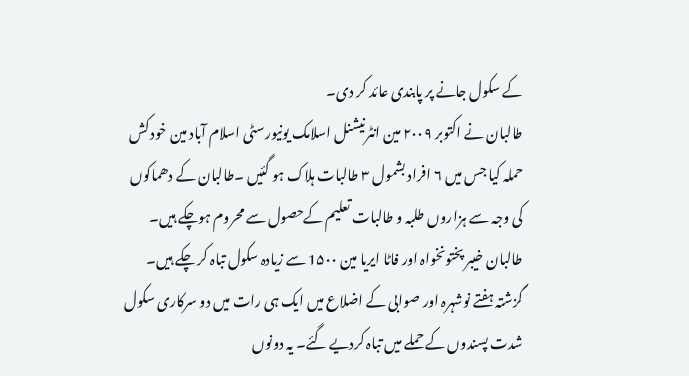کے سکول جانے پر پابندی عائد کر دی۔
طالبان نے اکتوبر ۲۰۰۹ مین انٹرنیشنل اسلامک یونیورسٹی اسلام آباد مین خود کش حملہ کیا جس میں ۶ افراد بشمول ۳ طالبات ہلاک ہو گئیں ۔طالبان کے دھماکوں کی وجہ سے ہزاروں طلبہ و طالبات تعلیم کےحصول سے محروم ہوچکے ہیں۔ طالبان خیبر پختونخواہ اور فاٹا ایریا مین 1۵۰۰ سے زیادہ سکول تباہ کر چکے ہیں۔
گزشتہ ہفتے نوشہرہ اور صوابی کے اضلاع میں ایک ہی رات میں دو سرکاری سکول شدت پسندوں کے حملے میں تباہ کردیے گئے۔ یہ دونوں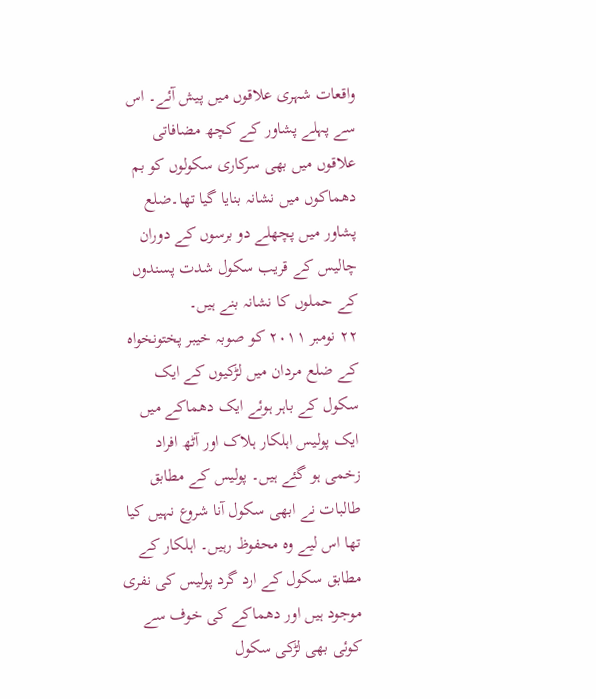واقعات شہری علاقوں میں پیش آئے۔ اس سے پہلے پشاور کے کچھ مضافاتی علاقوں میں بھی سرکاری سکولوں کو بم دھماکوں میں نشانہ بنایا گیا تھا۔ضلع پشاور میں پچھلے دو برسوں کے دوران چالیس کے قریب سکول شدت پسندوں کے حملوں کا نشانہ بنے ہیں۔
۲۲ نومبر ۲۰۱۱ کو صوبہ خیبر پختونخواہ کے ضلع مردان میں لڑکیوں کے ایک سکول کے باہر ہوئے ایک دھماکے میں ایک پولیس اہلکار ہلاک اور آٹھ افراد زخمی ہو گئے ہیں۔ پولیس کے مطابق طالبات نے ابھی سکول آنا شروع نہیں کیا تھا اس لیے وہ محفوظ رہیں۔ اہلکار کے مطابق سکول کے ارد گرد پولیس کی نفری موجود ہیں اور دھماکے کی خوف سے کوئی بھی لڑکی سکول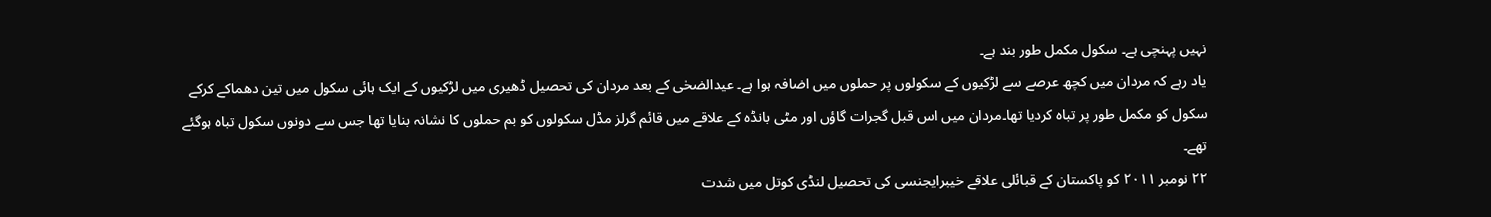نہیں پہنچی ہے۔ سکول مکمل طور بند ہے۔
یاد رہے کہ مردان میں کچھ عرصے سے لڑکیوں کے سکولوں پر حملوں میں اضافہ ہوا ہے۔ عیدالضحٰی کے بعد مردان کی تحصیل ڈھیری میں لڑکیوں کے ایک ہائی سکول میں تین دھماکے کرکے سکول کو مکمل طور پر تباہ کردیا تھا۔مردان میں اس قبل گجرات گاؤں اور مٹی بانڈہ کے علاقے میں قائم گرلز مڈل سکولوں کو بم حملوں کا نشانہ بنایا تھا جس سے دونوں سکول تباہ ہوگئے تھے۔
۲۲ نومبر ۲۰۱۱ کو پاکستان کے قبائلی علاقے خیبرایجنسی کی تحصیل لنڈی کوتل میں شدت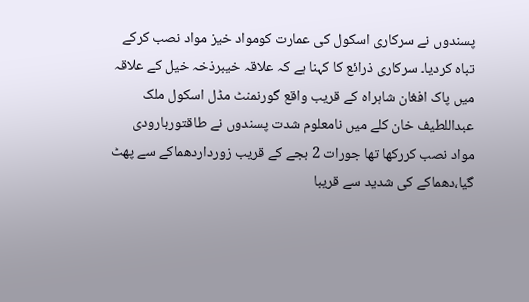پسندوں نے سرکاری اسکول کی عمارت کومواد خیز مواد نصب کرکے تباہ کردیا۔ سرکاری ذرائع کا کہنا ہے کہ علاقہ خیبرذخہ خیل کے علاقہ میں پاک افغان شاہراہ کے قریب واقع گورنمنٹ مڈل اسکول ملک عبداللطیف خان کلے میں نامعلوم شدت پسندوں نے طاقتوربارودی مواد نصب کررکھا تھا جورات 2 بجے کے قریب زورداردھماکے سے پھٹ گیا،دھماکے کی شدید سے قریبا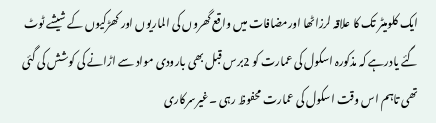ایک کلومیٹر تک کا علاقہ لرزاٹھا اورمضافات میں واقع گھروں کی الماریوں اور کھڑکیوں کے شیشے ٹوٹ گئے یادرہے کہ مذکورہ اسکول کی عمارت کو 2برس قبل بھی بارودی مواد سے اڑانے کی کوشش کی گئی تھی تاہم اس وقت اسکول کی عمارت محفوظ رہی ۔غیرسرکاری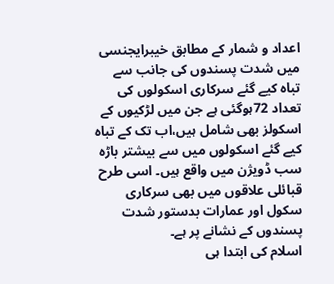اعداد و شمار کے مطابق خیبرایجنسی میں شدت پسندوں کی جانب سے تباہ کیے گئے سرکاری اسکولوں کی تعداد 72ہوگئی ہے جن میں لڑکیوں کے اسکولز بھی شامل ہیں،اب تک کے تباہ کیے گئے اسکولوں میں سے بیشتر باڑہ سب ڈویژن میں واقع ہیں۔ اسی طرح قبائلی علاقوں میں بھی سرکاری سکول اور عمارات بدستور شدت پسندوں کے نشانے پر ہے۔
اسلام کی ابتدا ہی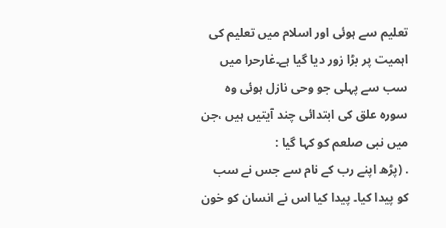تعلیم سے ہوئی اور اسلام میں تعلیم کی اہمیت پر بڑا زور دیا گیا ہے۔غارحرا میں سب سے پہلی جو وحی نازل ہوئی وہ سورہ علق کی ابتدائی چند آیتیں ہیں ،جن میں نبی صلعم کو کہا گیا :
. (پڑھ اپنے رب کے نام سے جس نے سب کو پیدا کیا۔ پیدا کیا اس نے انسان کو خون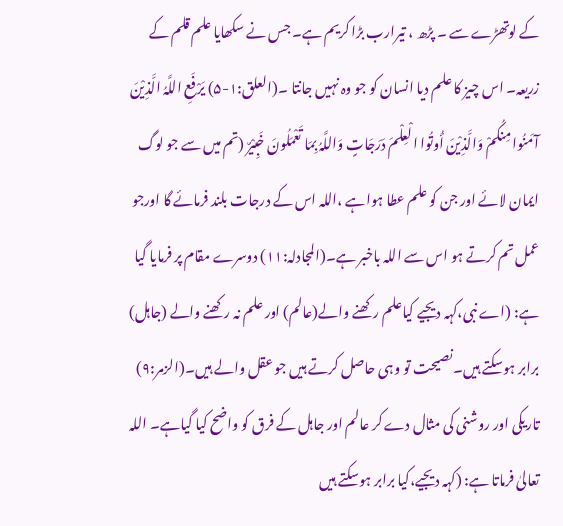کے لوتھڑے سے ۔ پڑھ ، تیرارب بڑا کریم ہے۔ جس نے سکھایا علم قلم کے زریعہ۔ اس چیز کا علم دیا انسان کو جو وہ نہیں جانتا ۔(العلق:۱-۵) یَرْفَعِ اللَّہُ الَّذِیْنَ آمَنُوا مِنکُمْ وَالَّذِیْنَ أُوتُوا الْعِلْمَ دَرَجَاتٍ وَاللَّہُ بِمَا تَعْمَلُونَ خَبِیْرٌ (تم میں سے جو لوگ ایمان لائے اور جن کو علم عطا ہواہے ،اللہ اس کے درجات بلند فرمائے گا اورجو عمل تم کرتے ہو اس سے اللہ باخبر ہے۔(المجادلہ:۱۱) دوسرے مقام پر فرمایا گیا ہے: (اے نبی،کہہ دیجیے کیاعلم رکھنے والے(عالم) اور علم نہ رکھنے والے (جاہل) برابر ہوسکتے ہیں۔نصیحت تو وہی حاصل کرتے ہیں جو عقل والے ہیں۔(الزمر:۹) تاریکی اور روشنی کی مثال دے کر عالم اور جاہل کے فرق کو واضح کیا گیاہے۔ اللہ تعالیٰ فرماتا ہے: (کہہ دیجیے،کیا برابر ہوسکتے ہیں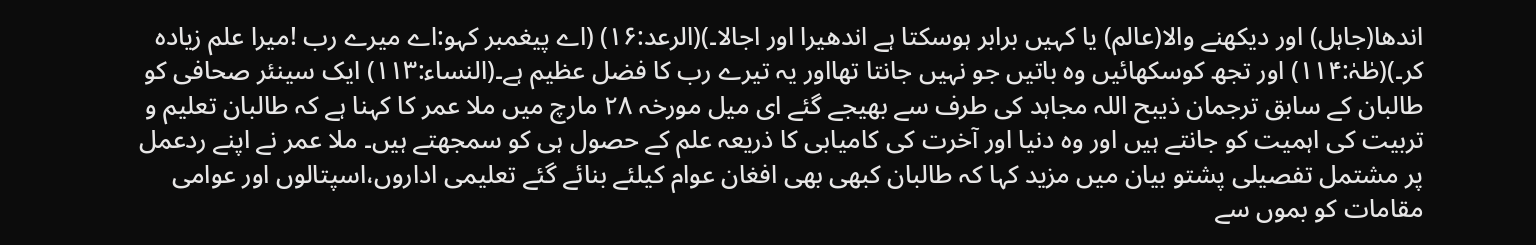اندھا(جاہل) اور دیکھنے والا(عالم) یا کہیں برابر ہوسکتا ہے اندھیرا اور اجالا۔)(الرعد:۱۶) (اے پیغمبر کہو:اے میرے رب !میرا علم زیادہ کر۔)(طٰہٰ:۱۱۴) اور تجھ کوسکھائیں وہ باتیں جو نہیں جانتا تھااور یہ تیرے رب کا فضل عظیم ہے۔(النساء:۱۱۳) ایک سینئر صحافی کو طالبان کے سابق ترجمان ذیبح اللہ مجاہد کی طرف سے بھیجے گئے ای میل مورخہ ۲۸ مارچ میں ملا عمر کا کہنا ہے کہ طالبان تعلیم و تربیت کی اہمیت کو جانتے ہیں اور وہ دنیا اور آخرت کی کامیابی کا ذریعہ علم کے حصول ہی کو سمجھتے ہیں۔ ملا عمر نے اپنے ردعمل پر مشتمل تفصیلی پشتو بیان میں مزید کہا کہ طالبان کبھی بھی افغان عوام کیلئے بنائے گئے تعلیمی اداروں،اسپتالوں اور عوامی مقامات کو بموں سے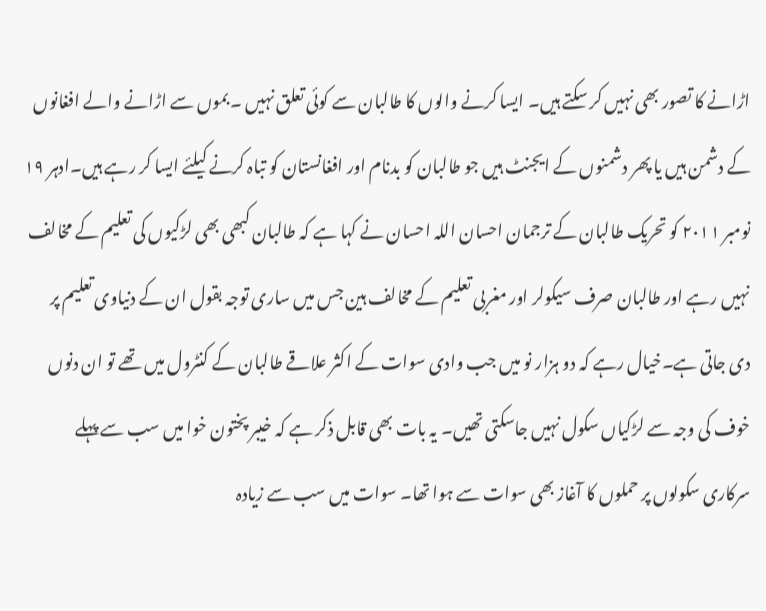اڑانے کا تصور بھی نہیں کر سکتے ہیں۔ ایسا کرنے والوں کا طالبان سے کوئی تعلق نہیں ۔ بموں سے اڑانے والے افغانوں کے دشمن ہیں یا پھر دشمنوں کے ایجنٹ ہیں جو طالبان کو بدنام اور افغانستان کو تباہ کرنے کیلئے ایسا کر رہے ہیں۔ادہر ۱۹ نومبر ۲۰۱۱ کو تحریک طالبان کے ترجمان احسان اللہ احسان نے کہا ہے کہ طالبان کبھی بھی لڑکیوں کی تعلیم کے مخالف نہیں رہے اور طالبان صرف سیکولر اور مغربی تعلیم کے مخالف ہین جس میں ساری توجہ بقول ان کے دنیاوی تعلیم پر دی جاتی ہے۔خیال رہے کہ دو ہزار نو میں جب وادی سوات کے اکثر علاقے طالبان کے کنٹرول میں تھے تو ان دنوں خوف کی وجہ سے لڑکیاں سکول نہیں جاسکتی تھیں۔ یہ بات بھی قابل ذکر ہے کہ خیبر پختون خوا میں سب سے پہلے سرکاری سکولوں پر حملوں کا آغاز بھی سوات سے ہوا تھا۔ سوات میں سب سے زیادہ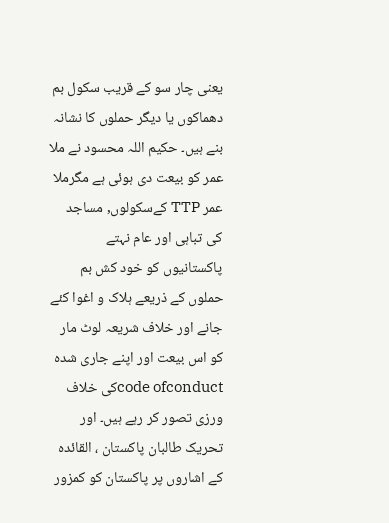یعنی چار سو کے قریب سکول بم دھماکوں یا دیگر حملوں کا نشانہ بنے ہیں۔ حکیم اللہ محسود نے ملا عمر کو بیعت دی ہوئی ہے مگرملا عمر TTP کےسکولوں, مساجد کی تباہی اور عام نہتے پاکستانیوں کو خود کش بم حملوں کے ذریعے ہلاک و اغوا کئے جانے اور خلاف شریعہ لوٹ مار کو اس بیعت اور اپنے جاری شدہ code ofconductکی خلاف ورزی تصور کر رہے ہیں۔ اور تحریک طالبان پاکستان ، القائدہ کے اشاروں پر پاکستان کو کمزور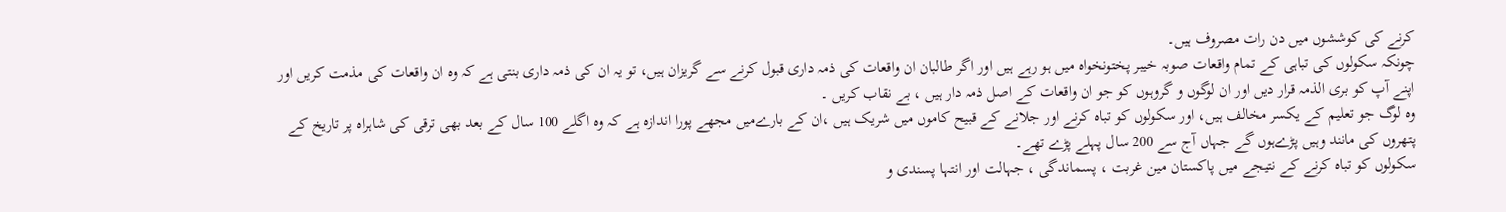کرنے کی کوششوں میں دن رات مصروف ہیں۔
چونکہ سکولوں کی تباہی کے تمام واقعات صوبہ خیبر پختونخواہ میں ہو رہے ہیں اور اگر طالبان ان واقعات کی ذمہ داری قبول کرنے سے گریزان ہیں، تو یہ ان کی ذمہ داری بنتی ہے کہ وہ ان واقعات کی مذمت کریں اور اپنے آپ کو بری الذمہ قرار دیں اور ان لوگوں و گروہوں کو جو ان واقعات کے اصل ذمہ دار ہیں ، بے نقاب کریں ۔
وہ لوگ جو تعلیم کے یکسر مخالف ہیں، اور سکولوں کو تباہ کرنے اور جلانے کے قبیح کاموں میں شریک ہیں ،ان کے بارےمیں مجھے پورا اندازہ ہے کہ وہ اگلے 100 سال کے بعد بھی ترقی کی شاہراہ پر تاریخ کے پتھروں کی مانند وہیں پڑےہوں گے جہاں آج سے 200 سال پہلے پڑے تھے۔
سکولوں کو تباہ کرنے کے نتیجے میں پاکستان مین غربت ، پسماندگی ، جہالت اور انتہا پسندی و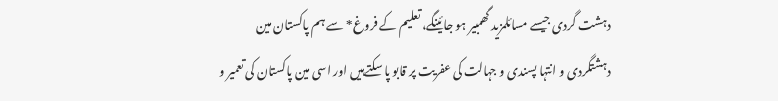دہشت گردی جیسے مسائلمزید گھمبیر ہو جائینگے، تعلیم کے فروغ* سے ہم پاکستان مین دہشتگردی و انتہا پسندی و جہالت کی عفریت پر قابو پا سکتےہیں اور اسی مین پاکستان کی تعمیر و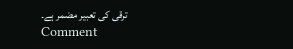ترقی کی تعبیر مضمر ہے۔
Comment